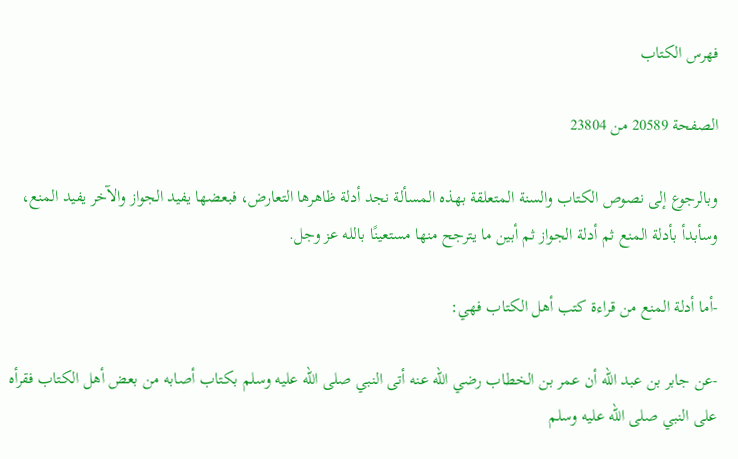فهرس الكتاب

الصفحة 20589 من 23804

وبالرجوع إلى نصوص الكتاب والسنة المتعلقة بهذه المسألة نجد أدلة ظاهرها التعارض، فبعضها يفيد الجواز والآخر يفيد المنع، وسأبدأ بأدلة المنع ثم أدلة الجواز ثم أبين ما يترجح منها مستعينًا بالله عز وجل.

-أما أدلة المنع من قراءة كتب أهل الكتاب فهي:

-عن جابر بن عبد الله أن عمر بن الخطاب رضي الله عنه أتى النبي صلى الله عليه وسلم بكتاب أصابه من بعض أهل الكتاب فقرأه على النبي صلى الله عليه وسلم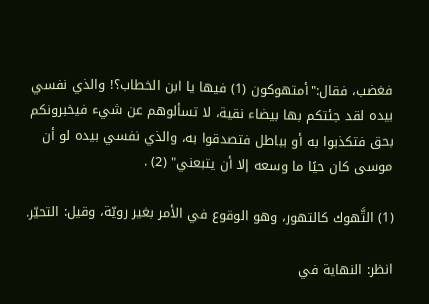فغضب، فقال:"أمتهوكون (1) فيها يا ابن الخطاب؟! والذي نفسي بيده لقد جئتكم بها بيضاء نقية، لا تسألوهم عن شيء فيخبرونكم بحق فتكذبوا به أو بباطل فتصدقوا به، والذي نفسي بيده لو أن موسى كان حيًا ما وسعه إلا أن يتبعني" (2) .

(1) التَّهوك كالتهور، وهو الوقوع في الأمر بغير رويّة، وقيل: التحيّر.

انظر: النهاية في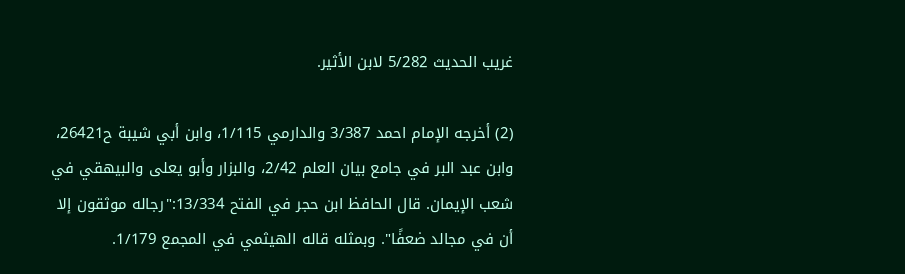غريب الحديث 5/282 لابن الأثير.

(2) أخرجه الإمام احمد 3/387 والدارمي 1/115، وابن أبي شيبة ح26421، وابن عبد البر في جامع بيان العلم 2/42، والبزار وأبو يعلى والبيهقي في شعب الإيمان. قال الحافظ ابن حجر في الفتح 13/334:"رجاله موثقون إلا أن في مجالد ضعفًا". وبمثله قاله الهيثمي في المجمع 1/179.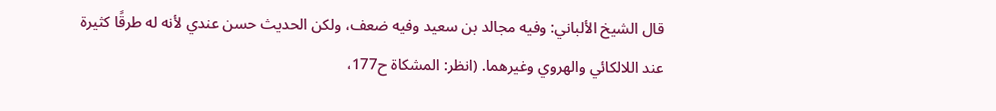قال الشيخ الألباني: وفيه مجالد بن سعيد وفيه ضعف، ولكن الحديث حسن عندي لأنه له طرقًا كثيرة عند اللالكائي والهروي وغيرهما. (انظر: المشكاة ح177،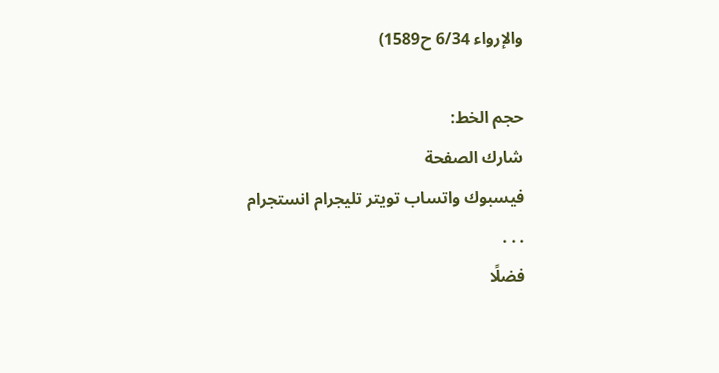والإرواء 6/34 ح1589)

حجم الخط:
شارك الصفحة
فيسبوك واتساب تويتر تليجرام انستجرام
. . .
فضلًا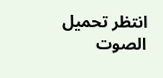انتظر تحميل الصوت